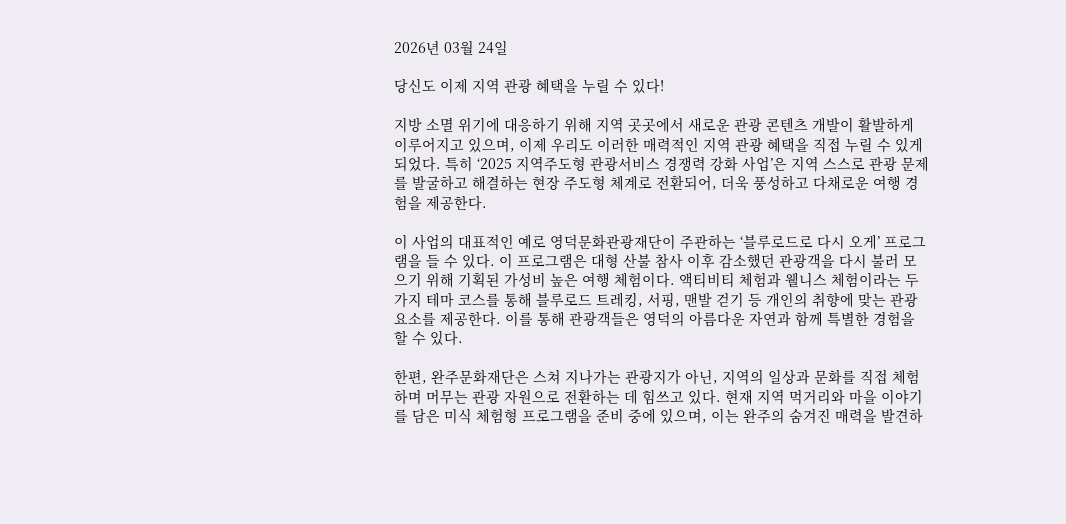2026년 03월 24일

당신도 이제 지역 관광 혜택을 누릴 수 있다!

지방 소멸 위기에 대응하기 위해 지역 곳곳에서 새로운 관광 콘텐츠 개발이 활발하게 이루어지고 있으며, 이제 우리도 이러한 매력적인 지역 관광 혜택을 직접 누릴 수 있게 되었다. 특히 ‘2025 지역주도형 관광서비스 경쟁력 강화 사업’은 지역 스스로 관광 문제를 발굴하고 해결하는 현장 주도형 체계로 전환되어, 더욱 풍성하고 다채로운 여행 경험을 제공한다.

이 사업의 대표적인 예로 영덕문화관광재단이 주관하는 ‘블루로드로 다시 오게’ 프로그램을 들 수 있다. 이 프로그램은 대형 산불 참사 이후 감소했던 관광객을 다시 불러 모으기 위해 기획된 가성비 높은 여행 체험이다. 액티비티 체험과 웰니스 체험이라는 두 가지 테마 코스를 통해 블루로드 트레킹, 서핑, 맨발 걷기 등 개인의 취향에 맞는 관광 요소를 제공한다. 이를 통해 관광객들은 영덕의 아름다운 자연과 함께 특별한 경험을 할 수 있다.

한편, 완주문화재단은 스쳐 지나가는 관광지가 아닌, 지역의 일상과 문화를 직접 체험하며 머무는 관광 자원으로 전환하는 데 힘쓰고 있다. 현재 지역 먹거리와 마을 이야기를 담은 미식 체험형 프로그램을 준비 중에 있으며, 이는 완주의 숨겨진 매력을 발견하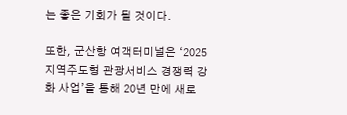는 좋은 기회가 될 것이다.

또한, 군산항 여객터미널은 ‘2025 지역주도형 관광서비스 경쟁력 강화 사업’을 통해 20년 만에 새로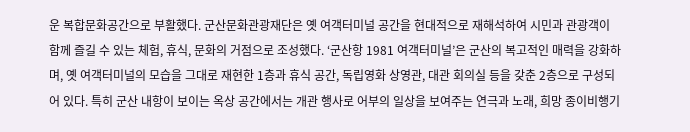운 복합문화공간으로 부활했다. 군산문화관광재단은 옛 여객터미널 공간을 현대적으로 재해석하여 시민과 관광객이 함께 즐길 수 있는 체험, 휴식, 문화의 거점으로 조성했다. ‘군산항 1981 여객터미널’은 군산의 복고적인 매력을 강화하며, 옛 여객터미널의 모습을 그대로 재현한 1층과 휴식 공간, 독립영화 상영관, 대관 회의실 등을 갖춘 2층으로 구성되어 있다. 특히 군산 내항이 보이는 옥상 공간에서는 개관 행사로 어부의 일상을 보여주는 연극과 노래, 희망 종이비행기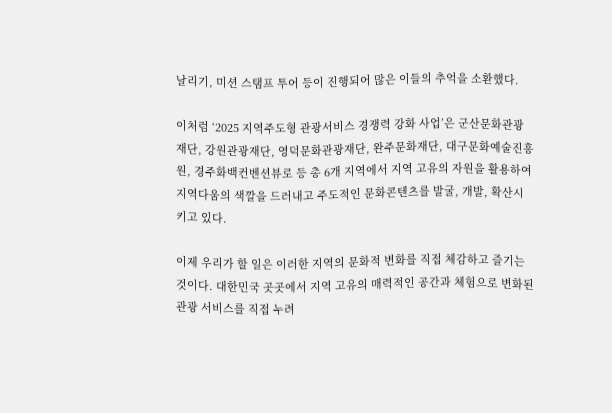날리기, 미션 스탬프 투어 등이 진행되어 많은 이들의 추억을 소환했다.

이처럼 ‘2025 지역주도형 관광서비스 경쟁력 강화 사업’은 군산문화관광재단, 강원관광재단, 영덕문화관광재단, 완주문화재단, 대구문화예술진흥원, 경주화백컨벤션뷰로 등 총 6개 지역에서 지역 고유의 자원을 활용하여 지역다움의 색깔을 드러내고 주도적인 문화콘텐츠를 발굴, 개발, 확산시키고 있다.

이제 우리가 할 일은 이러한 지역의 문화적 변화를 직접 체감하고 즐기는 것이다. 대한민국 곳곳에서 지역 고유의 매력적인 공간과 체험으로 변화된 관광 서비스를 직접 누려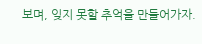보며, 잊지 못할 추억을 만들어가자.